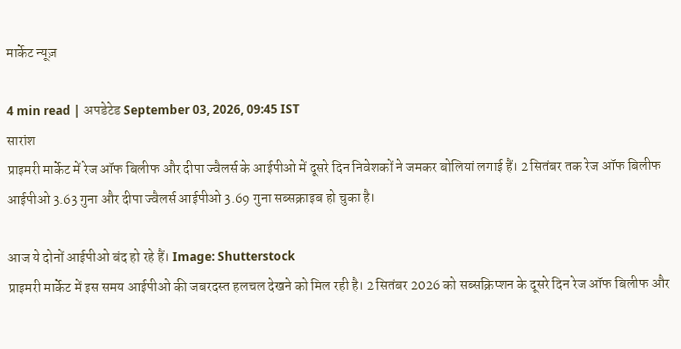मार्केट न्यूज़

4 min read | अपडेटेड September 03, 2026, 09:45 IST
सारांश
प्राइमरी मार्केट में रेज ऑफ बिलीफ और दीपा ज्वैलर्स के आईपीओ में दूसरे दिन निवेशकों ने जमकर बोलियां लगाई हैं। 2 सितंबर तक रेज ऑफ बिलीफ आईपीओ 3.63 गुना और दीपा ज्वैलर्स आईपीओ 3.69 गुना सब्सक्राइब हो चुका है।

आज ये दोनों आईपीओ बंद हो रहे हैं। Image: Shutterstock
प्राइमरी मार्केट में इस समय आईपीओ की जबरदस्त हलचल देखने को मिल रही है। 2 सितंबर 2026 को सब्सक्रिप्शन के दूसरे दिन रेज ऑफ बिलीफ और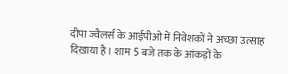दीपा ज्वैलर्स के आईपीओ में निवेशकों ने अच्छा उत्साह दिखाया है। शाम 5 बजे तक के आंकड़ों के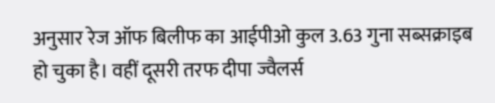अनुसार रेज ऑफ बिलीफ का आईपीओ कुल 3.63 गुना सब्सक्राइब हो चुका है। वहीं दूसरी तरफ दीपा ज्वैलर्स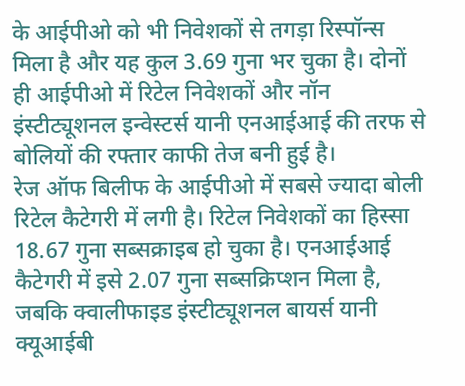के आईपीओ को भी निवेशकों से तगड़ा रिस्पॉन्स मिला है और यह कुल 3.69 गुना भर चुका है। दोनों ही आईपीओ में रिटेल निवेशकों और नॉन इंस्टीट्यूशनल इन्वेस्टर्स यानी एनआईआई की तरफ से बोलियों की रफ्तार काफी तेज बनी हुई है।
रेज ऑफ बिलीफ के आईपीओ में सबसे ज्यादा बोली रिटेल कैटेगरी में लगी है। रिटेल निवेशकों का हिस्सा 18.67 गुना सब्सक्राइब हो चुका है। एनआईआई कैटेगरी में इसे 2.07 गुना सब्सक्रिप्शन मिला है, जबकि क्वालीफाइड इंस्टीट्यूशनल बायर्स यानी क्यूआईबी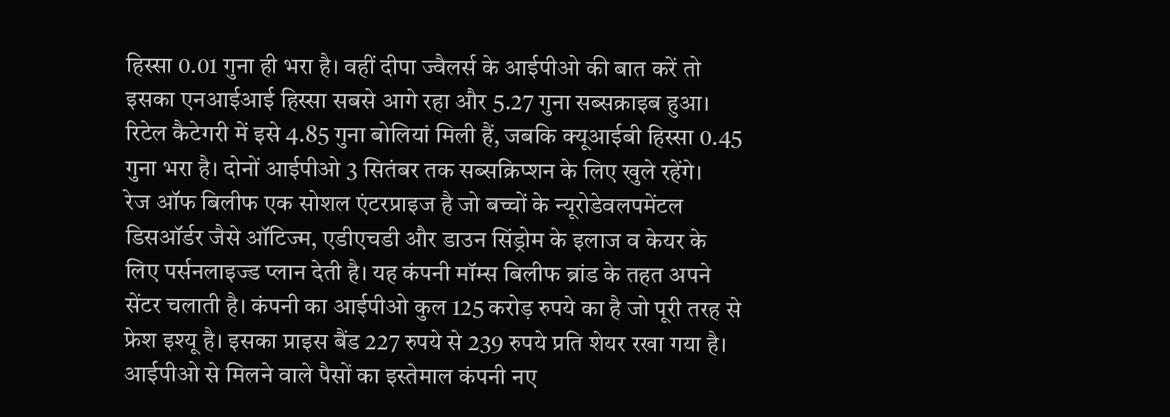हिस्सा 0.01 गुना ही भरा है। वहीं दीपा ज्वैलर्स के आईपीओ की बात करें तो इसका एनआईआई हिस्सा सबसे आगे रहा और 5.27 गुना सब्सक्राइब हुआ। रिटेल कैटेगरी में इसे 4.85 गुना बोलियां मिली हैं, जबकि क्यूआईबी हिस्सा 0.45 गुना भरा है। दोनों आईपीओ 3 सितंबर तक सब्सक्रिप्शन के लिए खुले रहेंगे।
रेज ऑफ बिलीफ एक सोशल एंटरप्राइज है जो बच्चों के न्यूरोडेवलपमेंटल डिसऑर्डर जैसे ऑटिज्म, एडीएचडी और डाउन सिंड्रोम के इलाज व केयर के लिए पर्सनलाइज्ड प्लान देती है। यह कंपनी मॉम्स बिलीफ ब्रांड के तहत अपने सेंटर चलाती है। कंपनी का आईपीओ कुल 125 करोड़ रुपये का है जो पूरी तरह से फ्रेश इश्यू है। इसका प्राइस बैंड 227 रुपये से 239 रुपये प्रति शेयर रखा गया है। आईपीओ से मिलने वाले पैसों का इस्तेमाल कंपनी नए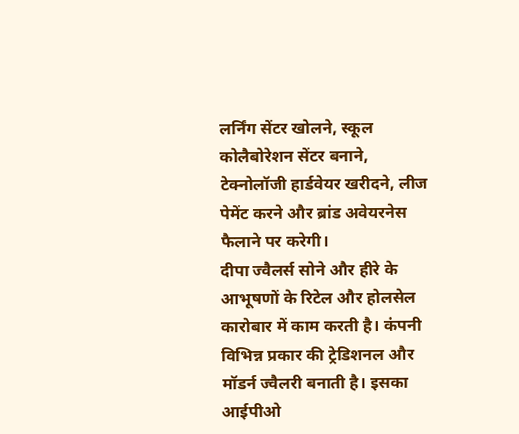लर्निंग सेंटर खोलने, स्कूल कोलैबोरेशन सेंटर बनाने, टेक्नोलॉजी हार्डवेयर खरीदने, लीज पेमेंट करने और ब्रांड अवेयरनेस फैलाने पर करेगी।
दीपा ज्वैलर्स सोने और हीरे के आभूषणों के रिटेल और होलसेल कारोबार में काम करती है। कंपनी विभिन्न प्रकार की ट्रेडिशनल और मॉडर्न ज्वैलरी बनाती है। इसका आईपीओ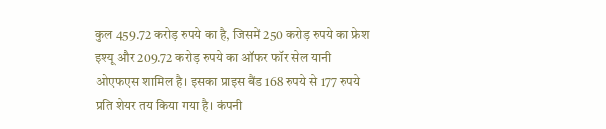कुल 459.72 करोड़ रुपये का है, जिसमें 250 करोड़ रुपये का फ्रेश इश्यू और 209.72 करोड़ रुपये का ऑफर फॉर सेल यानी ओएफएस शामिल है। इसका प्राइस बैंड 168 रुपये से 177 रुपये प्रति शेयर तय किया गया है। कंपनी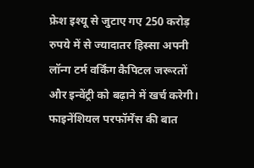फ्रेश इश्यू से जुटाए गए 250 करोड़ रुपये में से ज्यादातर हिस्सा अपनी लॉन्ग टर्म वर्किंग कैपिटल जरूरतों और इन्वेंट्री को बढ़ाने में खर्च करेगी।
फाइनेंशियल परफॉर्मेंस की बात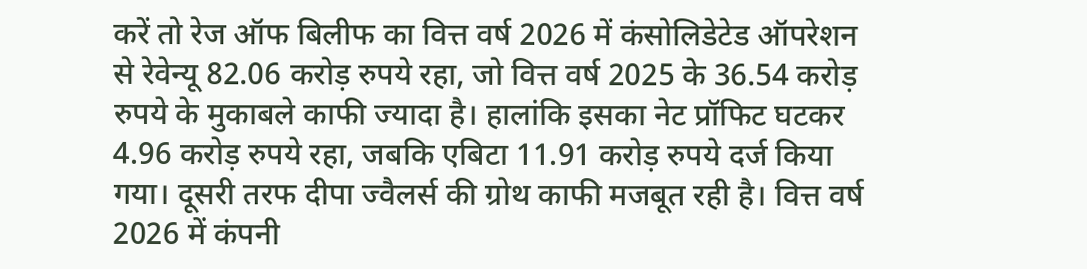करें तो रेज ऑफ बिलीफ का वित्त वर्ष 2026 में कंसोलिडेटेड ऑपरेशन से रेवेन्यू 82.06 करोड़ रुपये रहा, जो वित्त वर्ष 2025 के 36.54 करोड़ रुपये के मुकाबले काफी ज्यादा है। हालांकि इसका नेट प्रॉफिट घटकर 4.96 करोड़ रुपये रहा, जबकि एबिटा 11.91 करोड़ रुपये दर्ज किया गया। दूसरी तरफ दीपा ज्वैलर्स की ग्रोथ काफी मजबूत रही है। वित्त वर्ष 2026 में कंपनी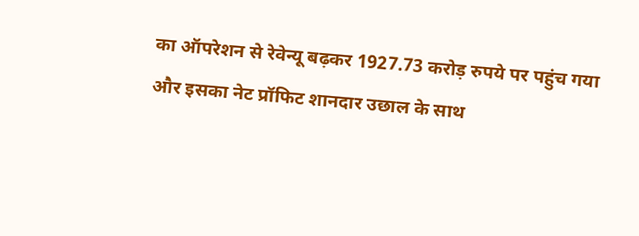का ऑपरेशन से रेवेन्यू बढ़कर 1927.73 करोड़ रुपये पर पहुंच गया और इसका नेट प्रॉफिट शानदार उछाल के साथ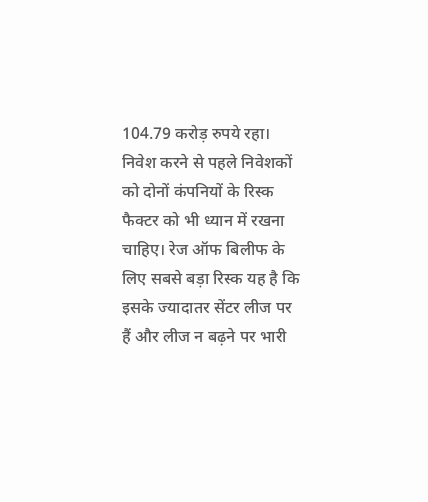104.79 करोड़ रुपये रहा।
निवेश करने से पहले निवेशकों को दोनों कंपनियों के रिस्क फैक्टर को भी ध्यान में रखना चाहिए। रेज ऑफ बिलीफ के लिए सबसे बड़ा रिस्क यह है कि इसके ज्यादातर सेंटर लीज पर हैं और लीज न बढ़ने पर भारी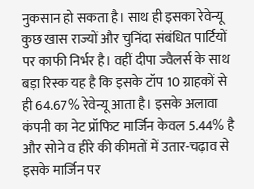नुकसान हो सकता है। साथ ही इसका रेवेन्यू कुछ खास राज्यों और चुनिंदा संबंधित पार्टियों पर काफी निर्भर है। वहीं दीपा ज्वैलर्स के साथ बड़ा रिस्क यह है कि इसके टॉप 10 ग्राहकों से ही 64.67% रेवेन्यू आता है। इसके अलावा कंपनी का नेट प्रॉफिट मार्जिन केवल 5.44% है और सोने व हीरे की कीमतों में उतार-चढ़ाव से इसके मार्जिन पर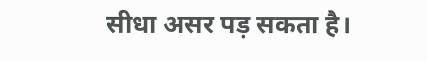सीधा असर पड़ सकता है।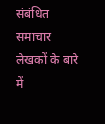संबंधित समाचार
लेखकों के बारे में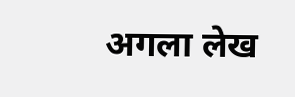अगला लेख